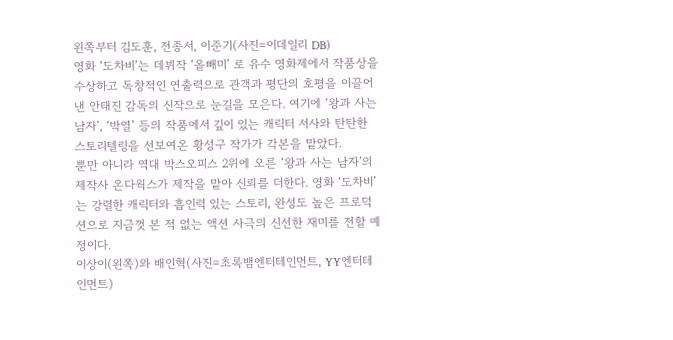왼쪽부터 김도훈, 전종서, 이준기(사진=이데일리 DB)
영화 ‘도차비’는 데뷔작 ‘올빼미’ 로 유수 영화제에서 작품상을 수상하고 독창적인 연출력으로 관객과 평단의 호평을 이끌어낸 안태진 감독의 신작으로 눈길을 모은다. 여기에 ‘왕과 사는 남자’, ‘박열’ 등의 작품에서 깊이 있는 캐릭터 서사와 탄탄한 스토리텔링을 선보여온 황성구 작가가 각본을 맡았다.
뿐만 아니라 역대 박스오피스 2위에 오른 ‘왕과 사는 남자’의 제작사 온다웍스가 제작을 맡아 신뢰를 더한다. 영화 ‘도차비’는 강렬한 캐릭터와 흡인력 있는 스토리, 완성도 높은 프로덕션으로 지금껏 본 적 없는 액션 사극의 신선한 재미를 전할 예정이다.
이상이(왼쪽)와 배인혁(사진=초록뱀엔터테인먼트, YY엔터테인먼트)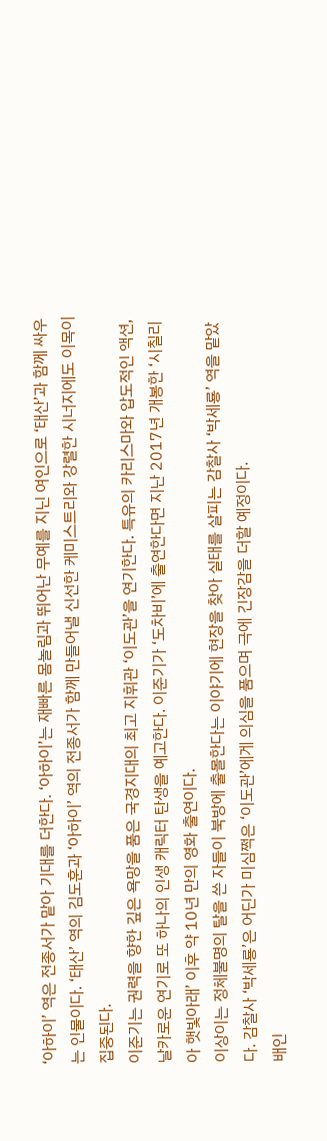‘아하이’ 역은 전종서가 맡아 기대를 더한다. ‘아하이’는 재빠른 몸놀림과 뛰어난 무예를 지닌 여인으로 ‘태산’과 함께 싸우는 인물이다. ‘태산’ 역의 김도훈과 ‘아하이’ 역의 전종서가 함께 만들어낼 신선한 케미스트리와 강렬한 시너지에도 이목이 집중된다.
이준기는 권력을 향한 깊은 욕망을 품은 국경지대의 최고 지휘관 ‘이도관’을 연기한다. 특유의 카리스마와 압도적인 액션, 날카로운 연기로 또 하나의 인생 캐릭터 탄생을 예고한다. 이준기가 ‘도차비’에 출연한다면 지난 2017년 개봉한 ‘시칠리아 햇빛아래’ 이후 약 10년 만의 영화 출연이다.
이상이는 정체불명의 탈을 쓴 자들이 북방에 출몰한다는 이야기에 현장을 찾아 실태를 살피는 감찰사 ‘박세룡’ 역을 맡았다. 감찰사 ‘박세룡’은 어딘가 미심쩍은 ‘이도관’에게 의심을 품으며 극에 긴장감을 더할 예정이다.
배인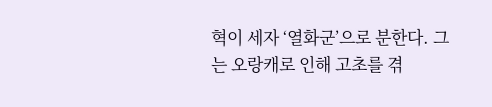혁이 세자 ‘열화군’으로 분한다. 그는 오랑캐로 인해 고초를 겪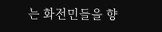는 화전민들을 향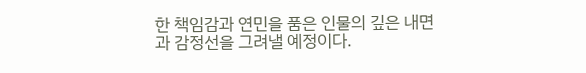한 책임감과 연민을 품은 인물의 깊은 내면과 감정선을 그려낼 예정이다.